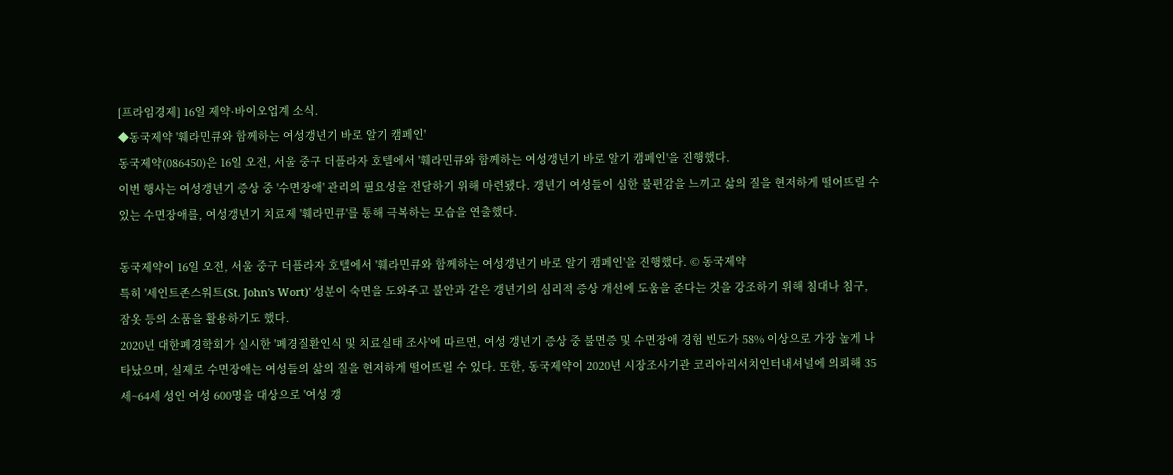[프라임경제] 16일 제약·바이오업계 소식.
◆동국제약 '훼라민큐와 함께하는 여성갱년기 바로 알기 캠페인'
동국제약(086450)은 16일 오전, 서울 중구 더플라자 호텔에서 '훼라민큐와 함께하는 여성갱년기 바로 알기 캠페인'을 진행했다.
이번 행사는 여성갱년기 증상 중 '수면장애' 관리의 필요성을 전달하기 위해 마련됐다. 갱년기 여성들이 심한 불편감을 느끼고 삶의 질을 현저하게 떨어뜨릴 수 있는 수면장애를, 여성갱년기 치료제 '훼라민큐'를 통해 극복하는 모습을 연출했다.

동국제약이 16일 오전, 서울 중구 더플라자 호텔에서 '훼라민큐와 함께하는 여성갱년기 바로 알기 캠페인'을 진행했다. © 동국제약
특히 '세인트존스워트(St. John's Wort)' 성분이 숙면을 도와주고 불안과 같은 갱년기의 심리적 증상 개선에 도움을 준다는 것을 강조하기 위해 침대나 침구, 잠옷 등의 소품을 활용하기도 했다.
2020년 대한폐경학회가 실시한 '폐경질환인식 및 치료실태 조사'에 따르면, 여성 갱년기 증상 중 불면증 및 수면장애 경험 빈도가 58% 이상으로 가장 높게 나타났으며, 실제로 수면장애는 여성들의 삶의 질을 현저하게 떨어뜨릴 수 있다. 또한, 동국제약이 2020년 시장조사기관 코리아리서치인터내셔널에 의뢰해 35세~64세 성인 여성 600명을 대상으로 '여성 갱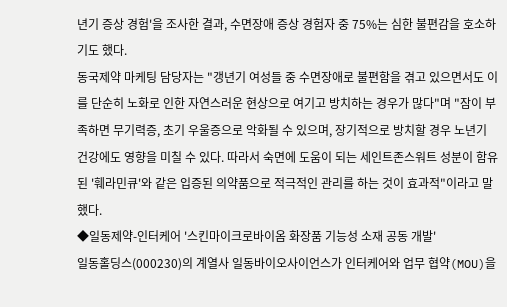년기 증상 경험'을 조사한 결과, 수면장애 증상 경험자 중 75%는 심한 불편감을 호소하기도 했다.
동국제약 마케팅 담당자는 "갱년기 여성들 중 수면장애로 불편함을 겪고 있으면서도 이를 단순히 노화로 인한 자연스러운 현상으로 여기고 방치하는 경우가 많다"며 "잠이 부족하면 무기력증, 초기 우울증으로 악화될 수 있으며, 장기적으로 방치할 경우 노년기 건강에도 영향을 미칠 수 있다. 따라서 숙면에 도움이 되는 세인트존스워트 성분이 함유된 '훼라민큐'와 같은 입증된 의약품으로 적극적인 관리를 하는 것이 효과적"이라고 말했다.
◆일동제약-인터케어 '스킨마이크로바이옴 화장품 기능성 소재 공동 개발'
일동홀딩스(000230)의 계열사 일동바이오사이언스가 인터케어와 업무 협약(MOU)을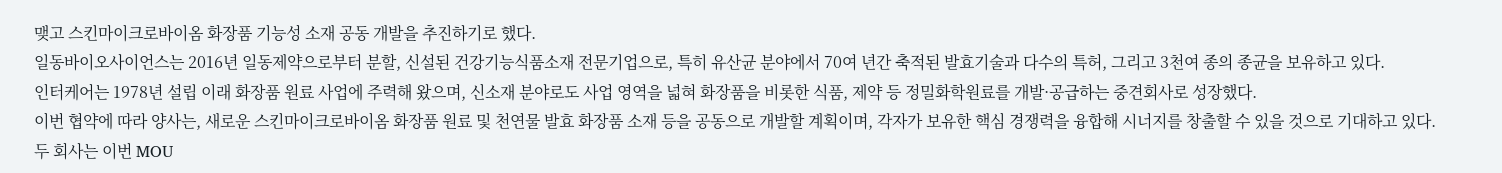맺고 스킨마이크로바이옴 화장품 기능성 소재 공동 개발을 추진하기로 했다.
일동바이오사이언스는 2016년 일동제약으로부터 분할, 신설된 건강기능식품소재 전문기업으로, 특히 유산균 분야에서 70여 년간 축적된 발효기술과 다수의 특허, 그리고 3천여 종의 종균을 보유하고 있다.
인터케어는 1978년 설립 이래 화장품 원료 사업에 주력해 왔으며, 신소재 분야로도 사업 영역을 넓혀 화장품을 비롯한 식품, 제약 등 정밀화학원료를 개발·공급하는 중견회사로 성장했다.
이번 협약에 따라 양사는, 새로운 스킨마이크로바이옴 화장품 원료 및 천연물 발효 화장품 소재 등을 공동으로 개발할 계획이며, 각자가 보유한 핵심 경쟁력을 융합해 시너지를 창출할 수 있을 것으로 기대하고 있다.
두 회사는 이번 MOU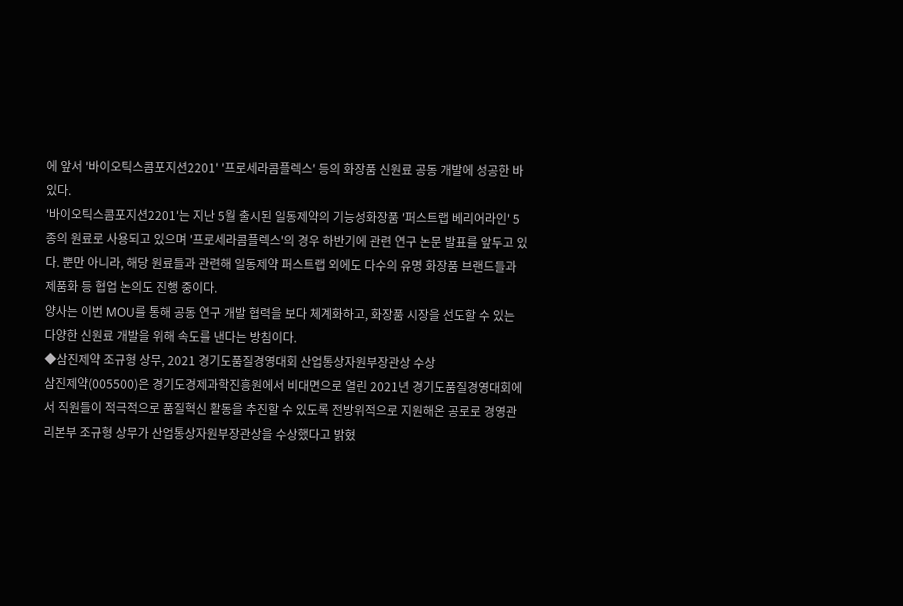에 앞서 '바이오틱스콤포지션2201' '프로세라콤플렉스' 등의 화장품 신원료 공동 개발에 성공한 바 있다.
'바이오틱스콤포지션2201'는 지난 5월 출시된 일동제약의 기능성화장품 '퍼스트랩 베리어라인' 5종의 원료로 사용되고 있으며 '프로세라콤플렉스'의 경우 하반기에 관련 연구 논문 발표를 앞두고 있다. 뿐만 아니라, 해당 원료들과 관련해 일동제약 퍼스트랩 외에도 다수의 유명 화장품 브랜드들과 제품화 등 협업 논의도 진행 중이다.
양사는 이번 MOU를 통해 공동 연구 개발 협력을 보다 체계화하고, 화장품 시장을 선도할 수 있는 다양한 신원료 개발을 위해 속도를 낸다는 방침이다.
◆삼진제약 조규형 상무, 2021 경기도품질경영대회 산업통상자원부장관상 수상
삼진제약(005500)은 경기도경제과학진흥원에서 비대면으로 열린 2021년 경기도품질경영대회에서 직원들이 적극적으로 품질혁신 활동을 추진할 수 있도록 전방위적으로 지원해온 공로로 경영관리본부 조규형 상무가 산업통상자원부장관상을 수상했다고 밝혔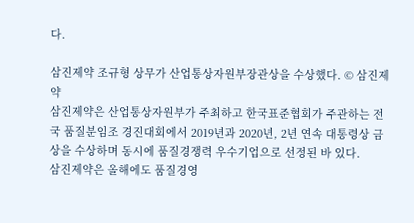다.

삼진제약 조규형 상무가 산업통상자원부장관상을 수상했다. © 삼진제약
삼진제약은 산업통상자원부가 주최하고 한국표준협회가 주관하는 전국 품질분임조 경진대회에서 2019년과 2020년, 2년 연속 대통령상 금상을 수상하며 동시에 품질경쟁력 우수기업으로 선정된 바 있다.
삼진제약은 올해에도 품질경영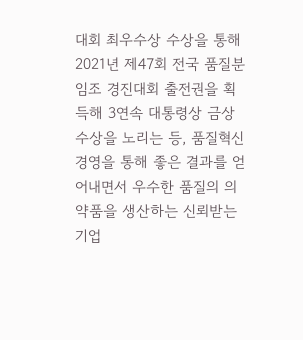대회 최우수상 수상을 통해 2021년 제47회 전국 품질분임조 경진대회 출전권을 획득해 3연속 대통령상 금상 수상을 노리는 등, 품질혁신 경영을 통해 좋은 결과를 얻어내면서 우수한 품질의 의약품을 생산하는 신뢰받는 기업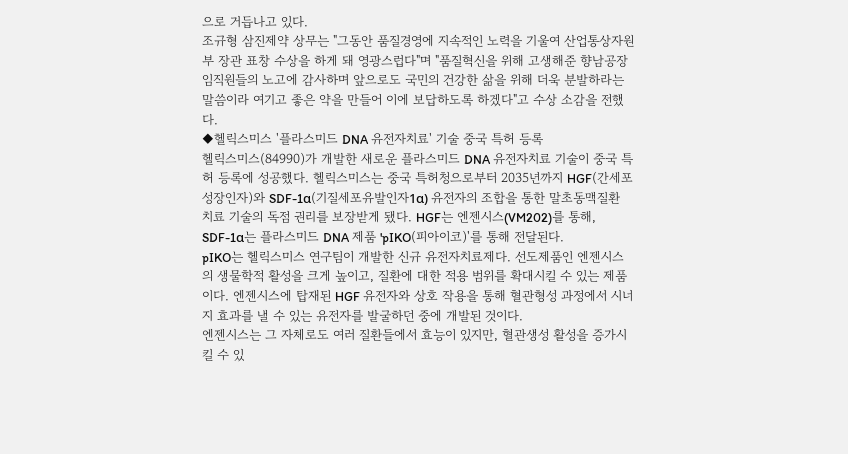으로 거듭나고 있다.
조규형 삼진제약 상무는 "그동안 품질경영에 지속적인 노력을 기울여 산업통상자원부 장관 표창 수상을 하게 돼 영광스럽다"며 "품질혁신을 위해 고생해준 향남공장 임직원들의 노고에 감사하며 앞으로도 국민의 건강한 삶을 위해 더욱 분발하라는 말씀이라 여기고 좋은 약을 만들어 이에 보답하도록 하겠다"고 수상 소감을 전했다.
◆헬릭스미스 '플라스미드 DNA 유전자치료' 기술 중국 특허 등록
헬릭스미스(84990)가 개발한 새로운 플라스미드 DNA 유전자치료 기술이 중국 특허 등록에 성공했다. 헬릭스미스는 중국 특허청으로부터 2035년까지 HGF(간세포성장인자)와 SDF-1α(기질세포유발인자1α) 유전자의 조합을 통한 말초동맥질환 치료 기술의 독점 권리를 보장받게 됐다. HGF는 엔젠시스(VM202)를 통해, SDF-1α는 플라스미드 DNA 제품 'pIKO(피아이코)'를 통해 전달된다.
pIKO는 헬릭스미스 연구팀이 개발한 신규 유전자치료제다. 선도제품인 엔젠시스의 생물학적 활성을 크게 높이고, 질환에 대한 적용 범위를 확대시킬 수 있는 제품이다. 엔젠시스에 탑재된 HGF 유전자와 상호 작용을 통해 혈관형성 과정에서 시너지 효과를 낼 수 있는 유전자를 발굴하던 중에 개발된 것이다.
엔젠시스는 그 자체로도 여러 질환들에서 효능이 있지만, 혈관생성 활성을 증가시킬 수 있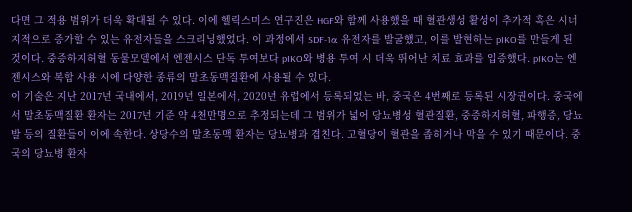다면 그 적용 범위가 더욱 확대될 수 있다. 이에 헬릭스미스 연구진은 HGF와 함께 사용했을 때 혈관생성 활성이 추가적 혹은 시너지적으로 증가할 수 있는 유전자들을 스크리닝했었다. 이 과정에서 SDF-1α 유전자를 발굴했고, 이를 발현하는 pIKO를 만들게 된 것이다. 중증하지허혈 동물모델에서 엔젠시스 단독 투여보다 pIKO와 병용 투여 시 더욱 뛰어난 치료 효과를 입증했다. pIKO는 엔젠시스와 복합 사용 시에 다양한 종류의 말초동맥질환에 사용될 수 있다.
이 기술은 지난 2017년 국내에서, 2019년 일본에서, 2020년 유럽에서 등록되었는 바, 중국은 4번째로 등록된 시장권이다. 중국에서 말초동맥질환 환자는 2017년 기준 약 4천만명으로 추정되는데 그 범위가 넓어 당뇨병성 혈관질환, 중증하지허혈, 파행증, 당뇨발 등의 질환들이 이에 속한다. 상당수의 말초동맥 환자는 당뇨병과 겹친다. 고혈당이 혈관을 좁히거나 막을 수 있기 때문이다. 중국의 당뇨병 환자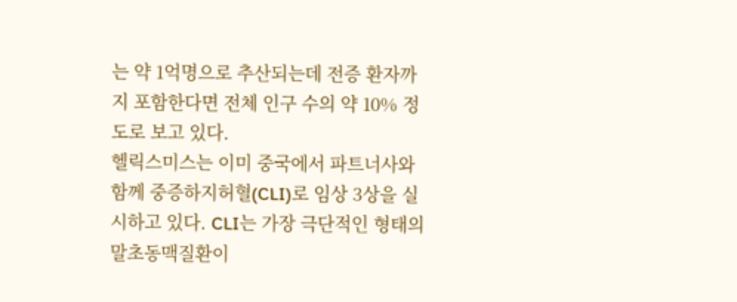는 약 1억명으로 추산되는데 전증 환자까지 포함한다면 전체 인구 수의 약 10% 정도로 보고 있다.
헬릭스미스는 이미 중국에서 파트너사와 함께 중증하지허혈(CLI)로 임상 3상을 실시하고 있다. CLI는 가장 극단적인 형태의 말초동맥질환이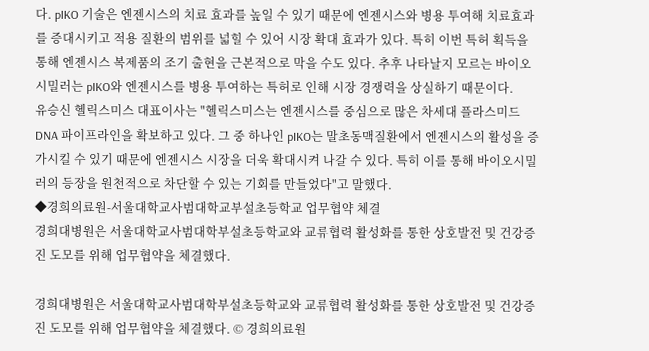다. pIKO 기술은 엔젠시스의 치료 효과를 높일 수 있기 때문에 엔젠시스와 병용 투여해 치료효과를 증대시키고 적용 질환의 범위를 넓힐 수 있어 시장 확대 효과가 있다. 특히 이번 특허 획득을 통해 엔젠시스 복제품의 조기 출현을 근본적으로 막을 수도 있다. 추후 나타날지 모르는 바이오시밀러는 pIKO와 엔젠시스를 병용 투여하는 특허로 인해 시장 경쟁력을 상실하기 때문이다.
유승신 헬릭스미스 대표이사는 "헬릭스미스는 엔젠시스를 중심으로 많은 차세대 플라스미드 DNA 파이프라인을 확보하고 있다. 그 중 하나인 pIKO는 말초동맥질환에서 엔젠시스의 활성을 증가시킬 수 있기 때문에 엔젠시스 시장을 더욱 확대시켜 나갈 수 있다. 특히 이를 통해 바이오시밀러의 등장을 원천적으로 차단할 수 있는 기회를 만들었다"고 말했다.
◆경희의료원-서울대학교사범대학교부설초등학교 업무협약 체결
경희대병원은 서울대학교사범대학부설초등학교와 교류협력 활성화를 통한 상호발전 및 건강증진 도모를 위해 업무협약을 체결했다.

경희대병원은 서울대학교사범대학부설초등학교와 교류협력 활성화를 통한 상호발전 및 건강증진 도모를 위해 업무협약을 체결했다. © 경희의료원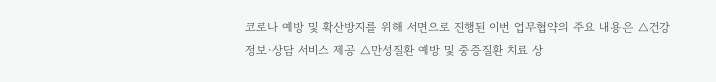코로나 예방 및 확산방지를 위해 서면으로 진행된 이번 업무협약의 주요 내용은 △건강정보·상담 서비스 제공 △만성질환 예방 및 중증질환 치료 상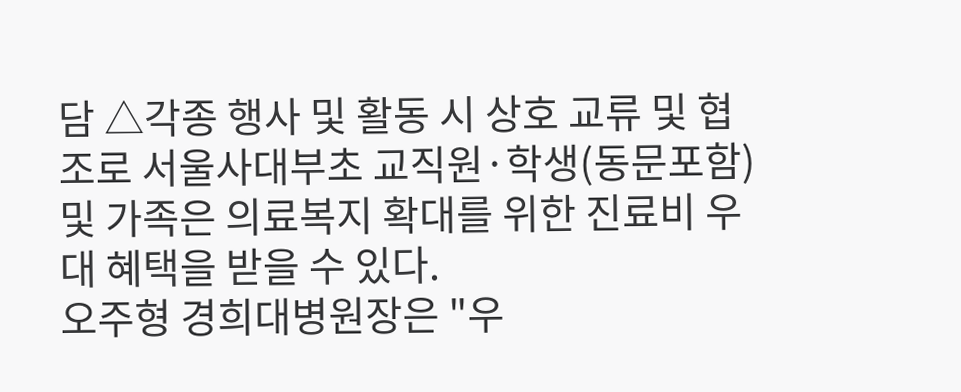담 △각종 행사 및 활동 시 상호 교류 및 협조로 서울사대부초 교직원·학생(동문포함) 및 가족은 의료복지 확대를 위한 진료비 우대 혜택을 받을 수 있다.
오주형 경희대병원장은 "우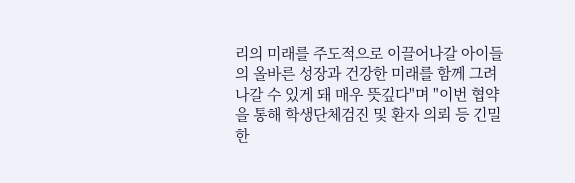리의 미래를 주도적으로 이끌어나갈 아이들의 올바른 성장과 건강한 미래를 함께 그려나갈 수 있게 돼 매우 뜻깊다"며 "이번 협약을 통해 학생단체검진 및 환자 의뢰 등 긴밀한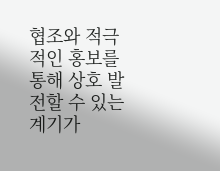협조와 적극적인 홍보를 통해 상호 발전할 수 있는 계기가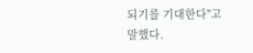되기를 기대한다"고 말했다.